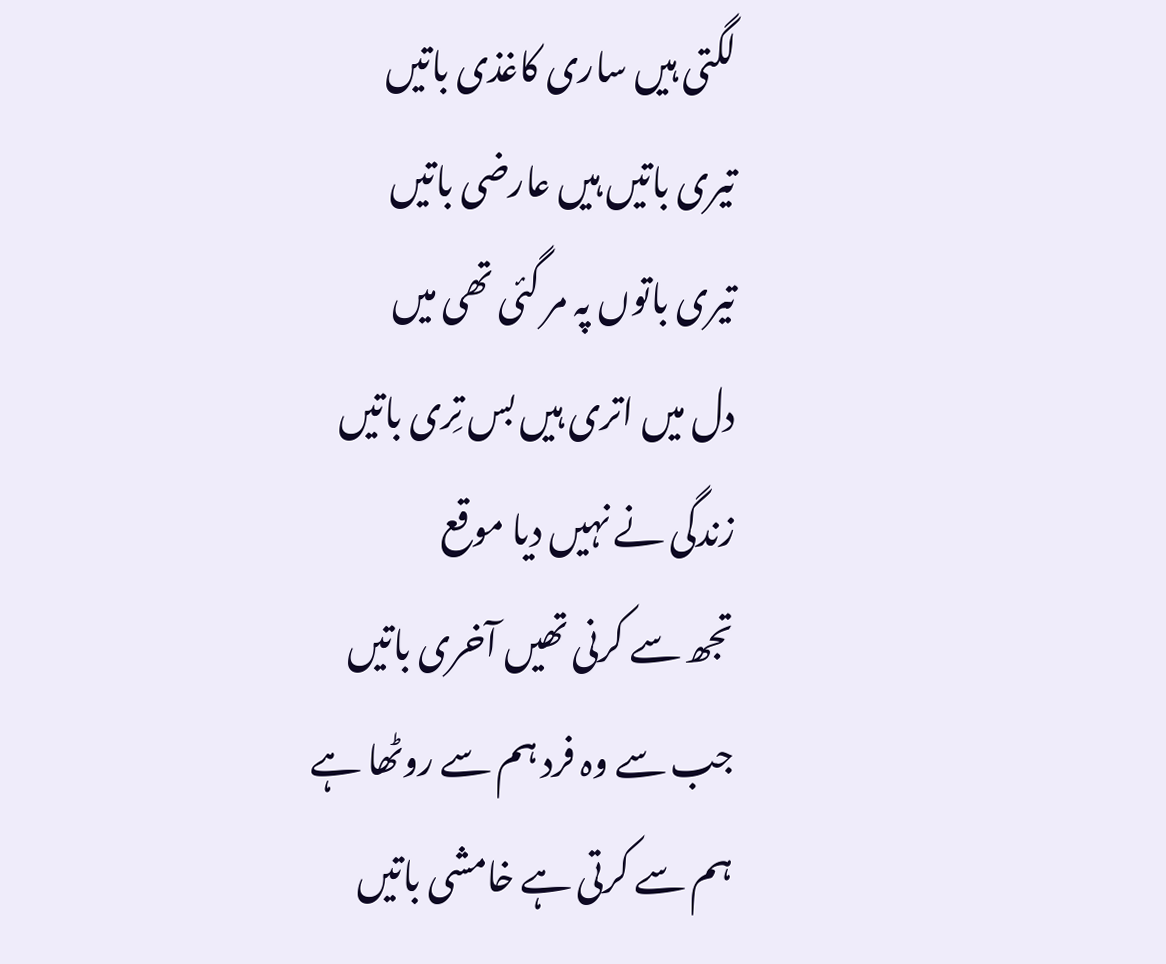لگتی ہیں ساری کاغذی باتیں
تیری باتیں ہیں عارضی باتیں
تیری باتوں پہ مر گئی تھی میں
دل میں اتری ہیں بس تِری باتیں
زندگی نے نہیں دیا موقع
تجھ سے کرنی تھیں آخری باتیں
جب سے وہ فرد ہم سے روٹھا ہے
ہم سے کرتی ہے خامشی باتیں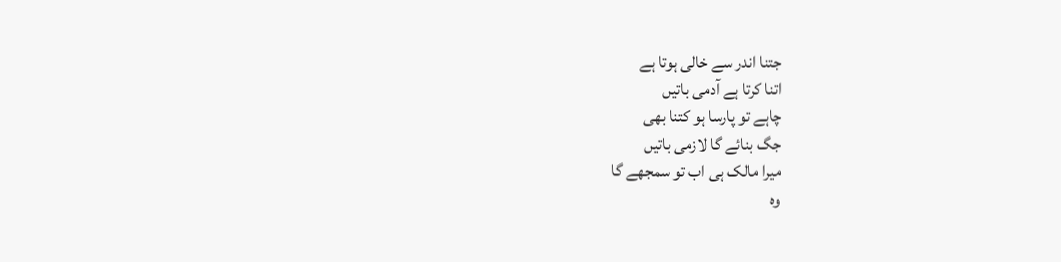جتنا اندر سے خالی ہوتا ہے
اتنا کرتا ہے آدمی باتیں
چاہے تو پارسا ہو کتنا بھی
جگ بنائے گا لازمی باتیں
میرا مالک ہی اب تو سمجھے گا
وہ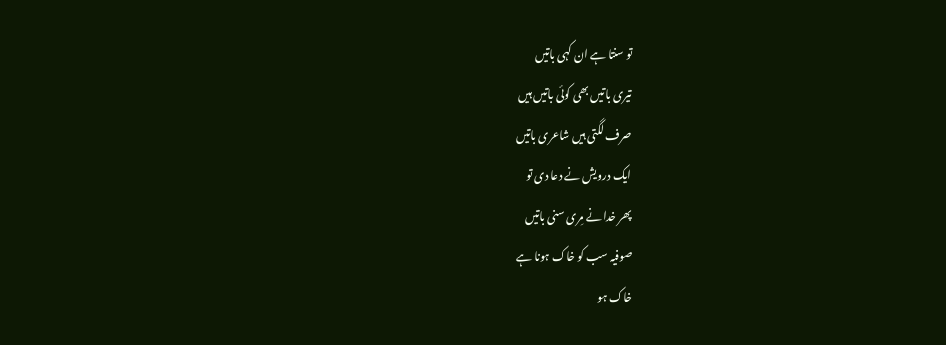تو سنتا ہے ان کہی باتیں
تیری باتیں بھی کوئی باتیں ہیں
صرف لگتی ہیں شاعری باتیں
ایک درویش نے دعا دی تو
پھر خدا نے مِری سنی باتیں
صوفیہ سب کو خاک ہونا ہے
خاک ہو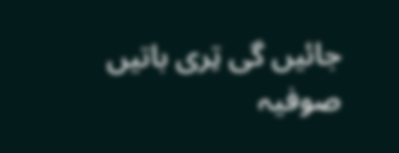جائیں گی تِری باتیں
صوفیہ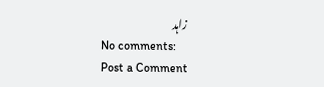زاہد
No comments:
Post a Comment